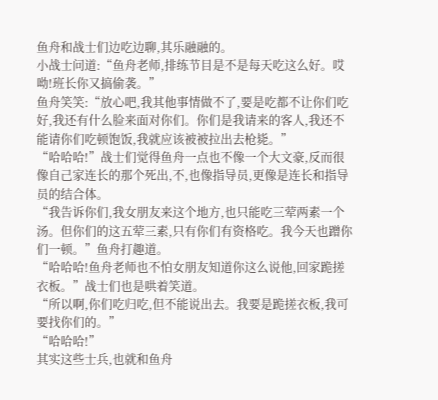鱼舟和战士们边吃边聊,其乐融融的。
小战士问道:“鱼舟老师,排练节目是不是每天吃这么好。哎呦!班长你又搞偷袭。”
鱼舟笑笑:“放心吧,我其他事情做不了,要是吃都不让你们吃好,我还有什么脸来面对你们。你们是我请来的客人,我还不能请你们吃顿饱饭,我就应该被被拉出去枪毙。”
“哈哈哈!”战士们觉得鱼舟一点也不像一个大文豪,反而很像自己家连长的那个死出,不,也像指导员,更像是连长和指导员的结合体。
“我告诉你们,我女朋友来这个地方,也只能吃三荤两素一个汤。但你们的这五荤三素,只有你们有资格吃。我今天也蹭你们一顿。”鱼舟打趣道。
“哈哈哈!鱼舟老师也不怕女朋友知道你这么说他,回家跪搓衣板。”战士们也是哄着笑道。
“所以啊,你们吃归吃,但不能说出去。我要是跪搓衣板,我可要找你们的。”
“哈哈哈!”
其实这些士兵,也就和鱼舟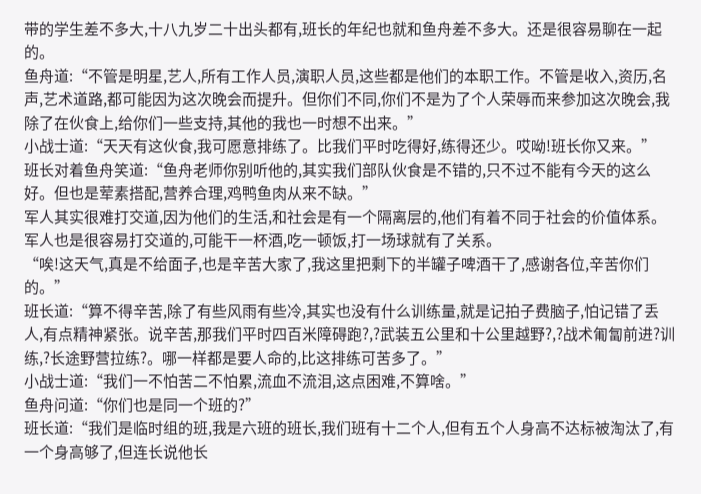带的学生差不多大,十八九岁二十出头都有,班长的年纪也就和鱼舟差不多大。还是很容易聊在一起的。
鱼舟道:“不管是明星,艺人,所有工作人员,演职人员,这些都是他们的本职工作。不管是收入,资历,名声,艺术道路,都可能因为这次晚会而提升。但你们不同,你们不是为了个人荣辱而来参加这次晚会,我除了在伙食上,给你们一些支持,其他的我也一时想不出来。”
小战士道:“天天有这伙食,我可愿意排练了。比我们平时吃得好,练得还少。哎呦!班长你又来。”
班长对着鱼舟笑道:“鱼舟老师你别听他的,其实我们部队伙食是不错的,只不过不能有今天的这么好。但也是荤素搭配,营养合理,鸡鸭鱼肉从来不缺。”
军人其实很难打交道,因为他们的生活,和社会是有一个隔离层的,他们有着不同于社会的价值体系。
军人也是很容易打交道的,可能干一杯酒,吃一顿饭,打一场球就有了关系。
“唉!这天气,真是不给面子,也是辛苦大家了,我这里把剩下的半罐子啤酒干了,感谢各位,辛苦你们的。”
班长道:“算不得辛苦,除了有些风雨有些冷,其实也没有什么训练量,就是记拍子费脑子,怕记错了丢人,有点精神紧张。说辛苦,那我们平时四百米障碍跑?,?武装五公里和十公里越野?,?战术匍匐前进?训练,?长途野营拉练?。哪一样都是要人命的,比这排练可苦多了。”
小战士道:“我们一不怕苦二不怕累,流血不流泪,这点困难,不算啥。”
鱼舟问道:“你们也是同一个班的?”
班长道:“我们是临时组的班,我是六班的班长,我们班有十二个人,但有五个人身高不达标被淘汰了,有一个身高够了,但连长说他长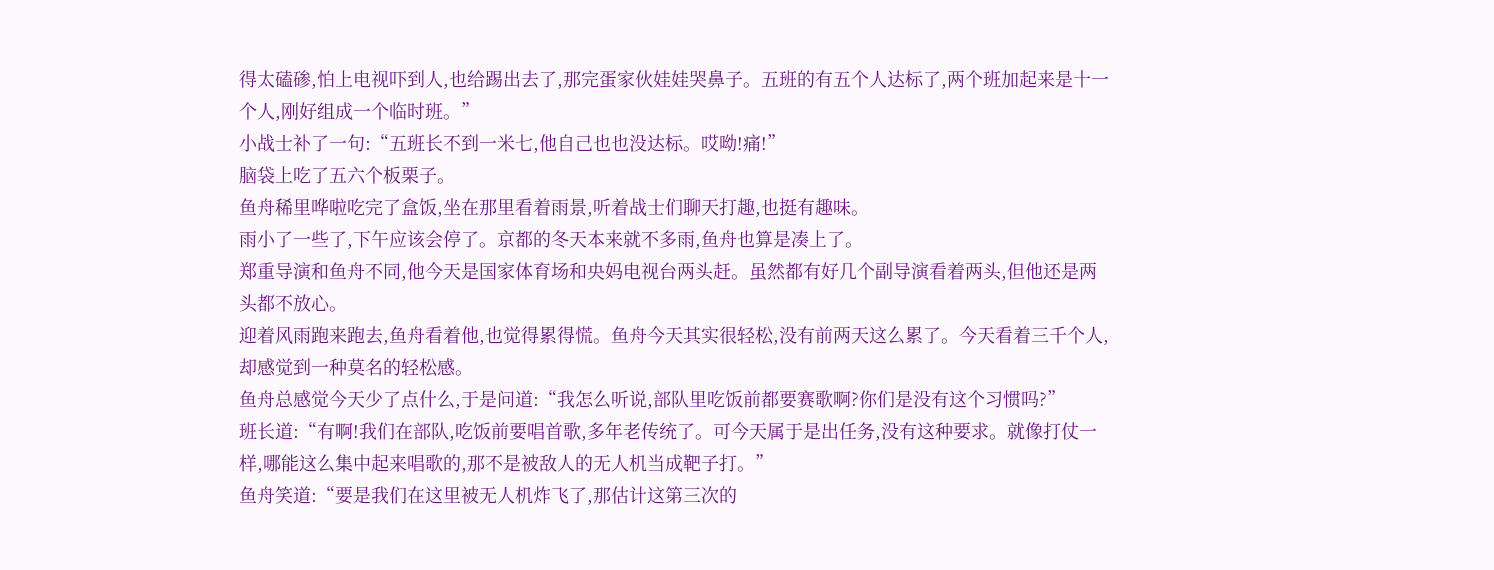得太磕碜,怕上电视吓到人,也给踢出去了,那完蛋家伙娃娃哭鼻子。五班的有五个人达标了,两个班加起来是十一个人,刚好组成一个临时班。”
小战士补了一句:“五班长不到一米七,他自己也也没达标。哎呦!痛!”
脑袋上吃了五六个板栗子。
鱼舟稀里哗啦吃完了盒饭,坐在那里看着雨景,听着战士们聊天打趣,也挺有趣味。
雨小了一些了,下午应该会停了。京都的冬天本来就不多雨,鱼舟也算是凑上了。
郑重导演和鱼舟不同,他今天是国家体育场和央妈电视台两头赶。虽然都有好几个副导演看着两头,但他还是两头都不放心。
迎着风雨跑来跑去,鱼舟看着他,也觉得累得慌。鱼舟今天其实很轻松,没有前两天这么累了。今天看着三千个人,却感觉到一种莫名的轻松感。
鱼舟总感觉今天少了点什么,于是问道:“我怎么听说,部队里吃饭前都要赛歌啊?你们是没有这个习惯吗?”
班长道:“有啊!我们在部队,吃饭前要唱首歌,多年老传统了。可今天属于是出任务,没有这种要求。就像打仗一样,哪能这么集中起来唱歌的,那不是被敌人的无人机当成靶子打。”
鱼舟笑道:“要是我们在这里被无人机炸飞了,那估计这第三次的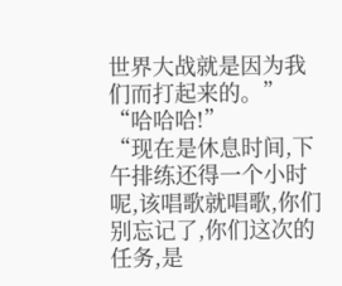世界大战就是因为我们而打起来的。”
“哈哈哈!”
“现在是休息时间,下午排练还得一个小时呢,该唱歌就唱歌,你们别忘记了,你们这次的任务,是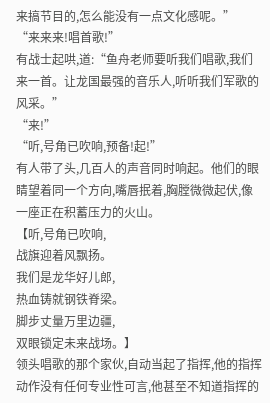来搞节目的,怎么能没有一点文化感呢。”
“来来来!唱首歌!”
有战士起哄,道:“鱼舟老师要听我们唱歌,我们来一首。让龙国最强的音乐人,听听我们军歌的风采。”
“来!”
“听,号角已吹响,预备!起!”
有人带了头,几百人的声音同时响起。他们的眼睛望着同一个方向,嘴唇抿着,胸膛微微起伏,像一座正在积蓄压力的火山。
【听,号角已吹响,
战旗迎着风飘扬。
我们是龙华好儿郎,
热血铸就钢铁脊梁。
脚步丈量万里边疆,
双眼锁定未来战场。】
领头唱歌的那个家伙,自动当起了指挥,他的指挥动作没有任何专业性可言,他甚至不知道指挥的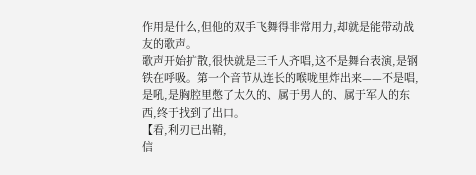作用是什么,但他的双手飞舞得非常用力,却就是能带动战友的歌声。
歌声开始扩散,很快就是三千人齐唱,这不是舞台表演,是钢铁在呼吸。第一个音节从连长的喉咙里炸出来——不是唱,是吼,是胸腔里憋了太久的、属于男人的、属于军人的东西,终于找到了出口。
【看,利刃已出鞘,
信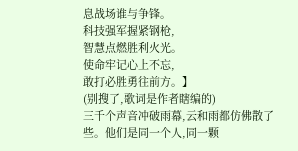息战场谁与争锋。
科技强军握紧钢枪,
智慧点燃胜利火光。
使命牢记心上不忘,
敢打必胜勇往前方。】
(别搜了,歌词是作者瞎编的)
三千个声音冲破雨幕,云和雨都仿佛散了些。他们是同一个人,同一颗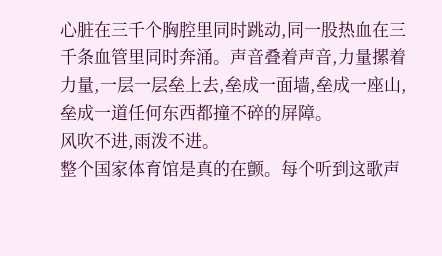心脏在三千个胸腔里同时跳动,同一股热血在三千条血管里同时奔涌。声音叠着声音,力量摞着力量,一层一层垒上去,垒成一面墙,垒成一座山,垒成一道任何东西都撞不碎的屏障。
风吹不进,雨泼不进。
整个国家体育馆是真的在颤。每个听到这歌声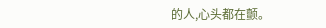的人,心头都在颤。